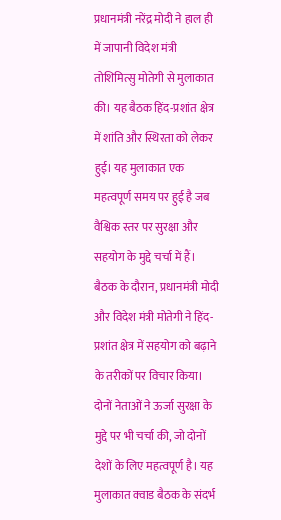प्रधानमंत्री नरेंद्र मोदी ने हाल ही में जापानी विदेश मंत्री तोशिमित्सु मोतेगी से मुलाकात की। यह बैठक हिंद-प्रशांत क्षेत्र में शांति और स्थिरता को लेकर हुई। यह मुलाकात एक महत्वपूर्ण समय पर हुई है जब वैश्विक स्तर पर सुरक्षा और सहयोग के मुद्दे चर्चा में हैं।
बैठक के दौरान, प्रधानमंत्री मोदी और विदेश मंत्री मोतेगी ने हिंद-प्रशांत क्षेत्र में सहयोग को बढ़ाने के तरीकों पर विचार किया। दोनों नेताओं ने ऊर्जा सुरक्षा के मुद्दे पर भी चर्चा की, जो दोनों देशों के लिए महत्वपूर्ण है। यह मुलाकात क्वाड बैठक के संदर्भ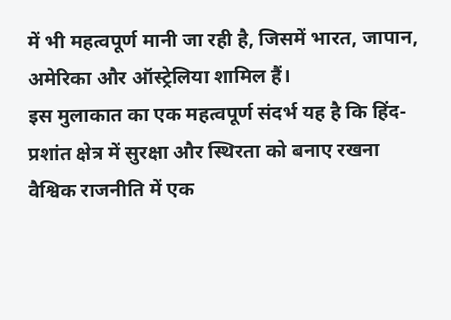में भी महत्वपूर्ण मानी जा रही है, जिसमें भारत, जापान, अमेरिका और ऑस्ट्रेलिया शामिल हैं।
इस मुलाकात का एक महत्वपूर्ण संदर्भ यह है कि हिंद-प्रशांत क्षेत्र में सुरक्षा और स्थिरता को बनाए रखना वैश्विक राजनीति में एक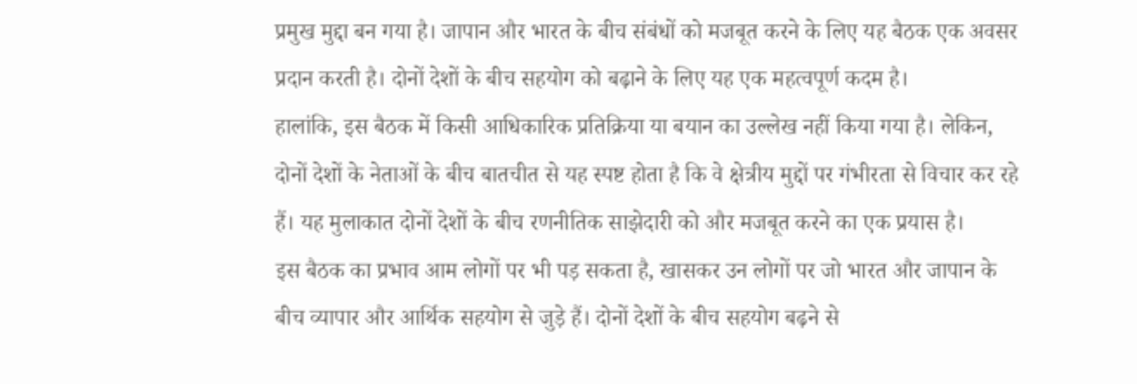प्रमुख मुद्दा बन गया है। जापान और भारत के बीच संबंधों को मजबूत करने के लिए यह बैठक एक अवसर प्रदान करती है। दोनों देशों के बीच सहयोग को बढ़ाने के लिए यह एक महत्वपूर्ण कदम है।
हालांकि, इस बैठक में किसी आधिकारिक प्रतिक्रिया या बयान का उल्लेख नहीं किया गया है। लेकिन, दोनों देशों के नेताओं के बीच बातचीत से यह स्पष्ट होता है कि वे क्षेत्रीय मुद्दों पर गंभीरता से विचार कर रहे हैं। यह मुलाकात दोनों देशों के बीच रणनीतिक साझेदारी को और मजबूत करने का एक प्रयास है।
इस बैठक का प्रभाव आम लोगों पर भी पड़ सकता है, खासकर उन लोगों पर जो भारत और जापान के बीच व्यापार और आर्थिक सहयोग से जुड़े हैं। दोनों देशों के बीच सहयोग बढ़ने से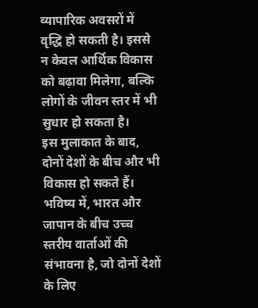व्यापारिक अवसरों में वृद्धि हो सकती है। इससे न केवल आर्थिक विकास को बढ़ावा मिलेगा, बल्कि लोगों के जीवन स्तर में भी सुधार हो सकता है।
इस मुलाकात के बाद, दोनों देशों के बीच और भी विकास हो सकते हैं। भविष्य में, भारत और जापान के बीच उच्च स्तरीय वार्ताओं की संभावना है, जो दोनों देशों के लिए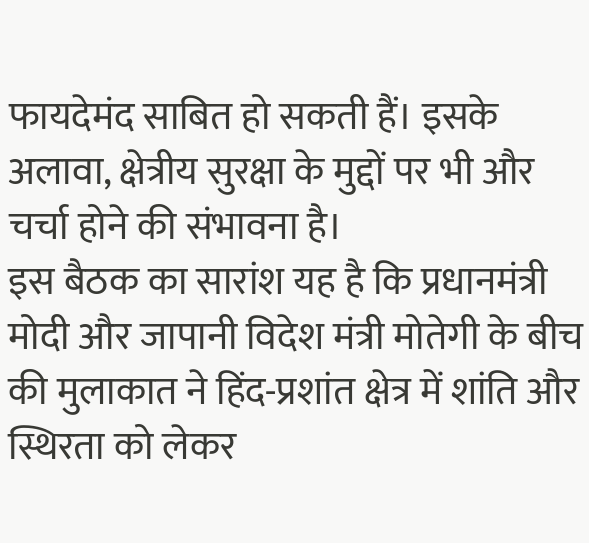फायदेमंद साबित हो सकती हैं। इसके अलावा, क्षेत्रीय सुरक्षा के मुद्दों पर भी और चर्चा होने की संभावना है।
इस बैठक का सारांश यह है कि प्रधानमंत्री मोदी और जापानी विदेश मंत्री मोतेगी के बीच की मुलाकात ने हिंद-प्रशांत क्षेत्र में शांति और स्थिरता को लेकर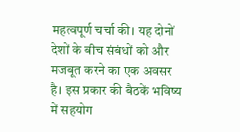महत्वपूर्ण चर्चा की। यह दोनों देशों के बीच संबंधों को और मजबूत करने का एक अवसर है। इस प्रकार की बैठकें भविष्य में सहयोग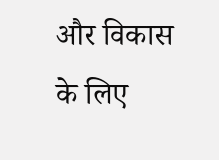और विकास के लिए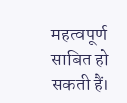महत्वपूर्ण साबित हो सकती हैं।